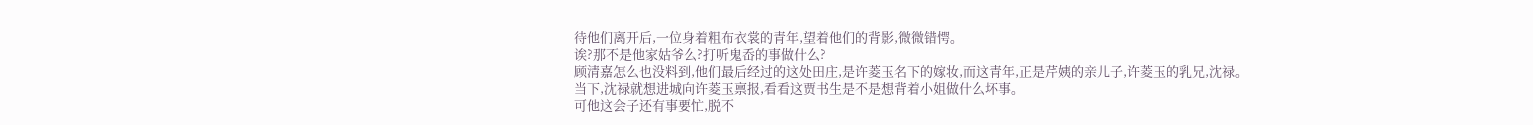待他们离开后,一位身着粗布衣裳的青年,望着他们的背影,微微错愕。
诶?那不是他家姑爷么?打听鬼岙的事做什么?
顾清嘉怎么也没料到,他们最后经过的这处田庄,是许菱玉名下的嫁妆,而这青年,正是芹姨的亲儿子,许菱玉的乳兄,沈禄。
当下,沈禄就想进城向许菱玉禀报,看看这贾书生是不是想背着小姐做什么坏事。
可他这会子还有事要忙,脱不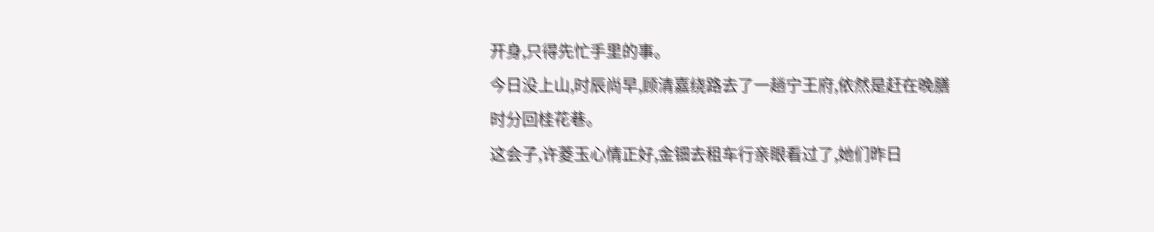开身,只得先忙手里的事。
今日没上山,时辰尚早,顾清嘉绕路去了一趟宁王府,依然是赶在晚膳时分回桂花巷。
这会子,许菱玉心情正好,金钿去租车行亲眼看过了,她们昨日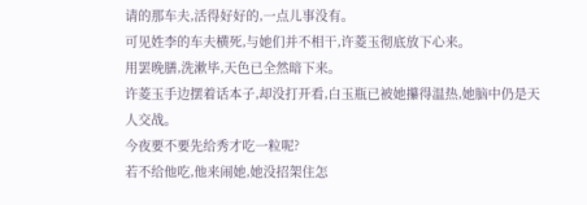请的那车夫,活得好好的,一点儿事没有。
可见姓李的车夫横死,与她们并不相干,许菱玉彻底放下心来。
用罢晚膳,洗漱毕,天色已全然暗下来。
许菱玉手边摆着话本子,却没打开看,白玉瓶已被她攥得温热,她脑中仍是天人交战。
今夜要不要先给秀才吃一粒呢?
若不给他吃,他来闹她,她没招架住怎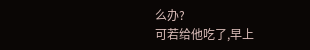么办?
可若给他吃了,早上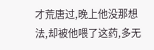才荒唐过,晚上他没那想法,却被他喂了这药,多无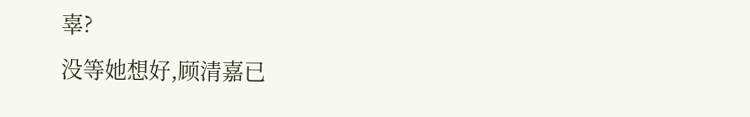辜?
没等她想好,顾清嘉已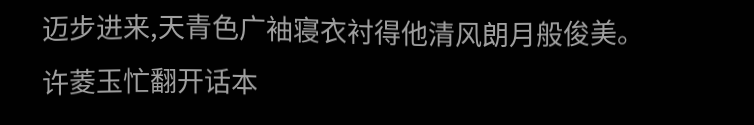迈步进来,天青色广袖寝衣衬得他清风朗月般俊美。
许菱玉忙翻开话本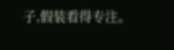子,假装看得专注。